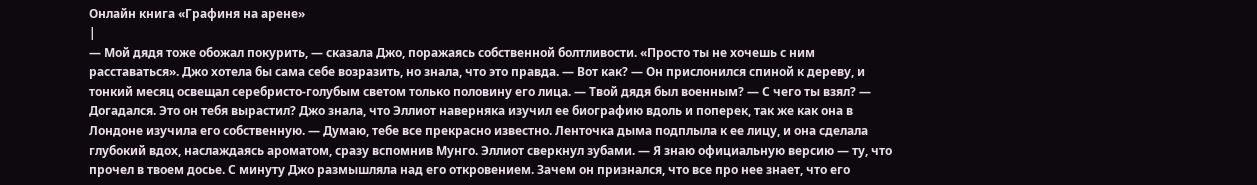Онлайн книга «Графиня на арене»
|
— Мой дядя тоже обожал покурить, — сказала Джо, поражаясь собственной болтливости. «Просто ты не хочешь с ним расставаться». Джо хотела бы сама себе возразить, но знала, что это правда. — Вот как? — Он прислонился спиной к дереву, и тонкий месяц освещал серебристо-голубым светом только половину его лица. — Твой дядя был военным? — С чего ты взял? — Догадался. Это он тебя вырастил? Джо знала, что Эллиот наверняка изучил ее биографию вдоль и поперек, так же как она в Лондоне изучила его собственную. — Думаю, тебе все прекрасно известно. Ленточка дыма подплыла к ее лицу, и она сделала глубокий вдох, наслаждаясь ароматом, сразу вспомнив Мунго. Эллиот сверкнул зубами. — Я знаю официальную версию — ту, что прочел в твоем досье. С минуту Джо размышляла над его откровением. Зачем он признался, что все про нее знает, что его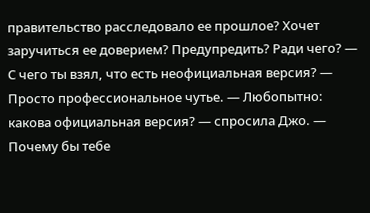правительство расследовало ее прошлое? Хочет заручиться ее доверием? Предупредить? Ради чего? — С чего ты взял, что есть неофициальная версия? — Просто профессиональное чутье. — Любопытно: какова официальная версия? — спросила Джо. — Почему бы тебе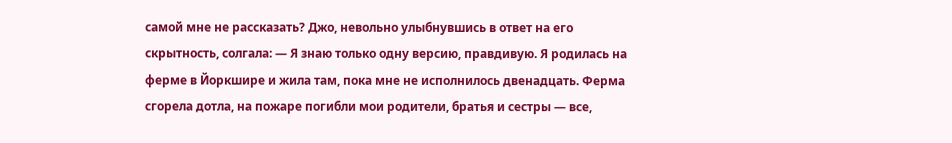самой мне не рассказать? Джо, невольно улыбнувшись в ответ на его скрытность, солгала: — Я знаю только одну версию, правдивую. Я родилась на ферме в Йоркшире и жила там, пока мне не исполнилось двенадцать. Ферма сгорела дотла, на пожаре погибли мои родители, братья и сестры — все,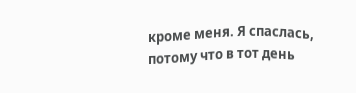кроме меня. Я спаслась, потому что в тот день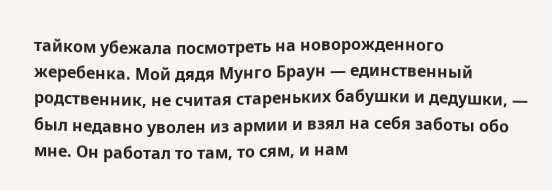тайком убежала посмотреть на новорожденного жеребенка. Мой дядя Мунго Браун — единственный родственник, не считая стареньких бабушки и дедушки, — был недавно уволен из армии и взял на себя заботы обо мне. Он работал то там, то сям, и нам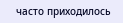часто приходилось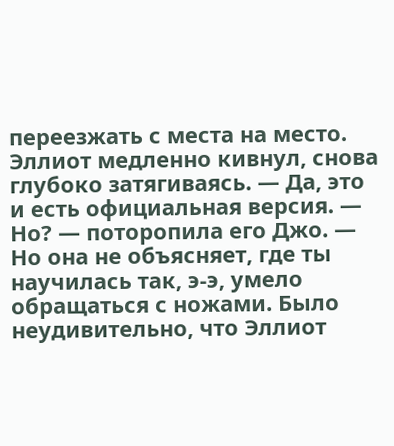переезжать с места на место. Эллиот медленно кивнул, снова глубоко затягиваясь. — Да, это и есть официальная версия. — Но? — поторопила его Джо. — Но она не объясняет, где ты научилась так, э-э, умело обращаться с ножами. Было неудивительно, что Эллиот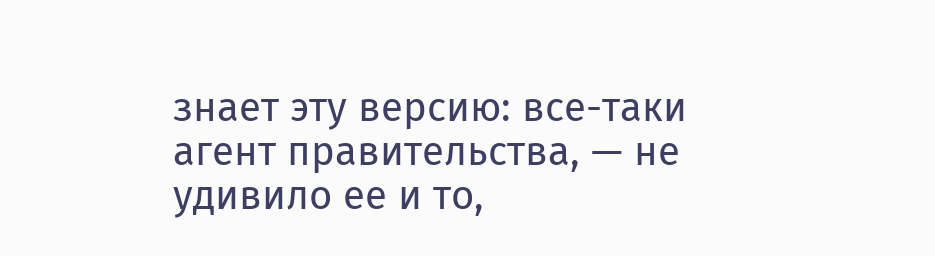знает эту версию: все-таки агент правительства, — не удивило ее и то,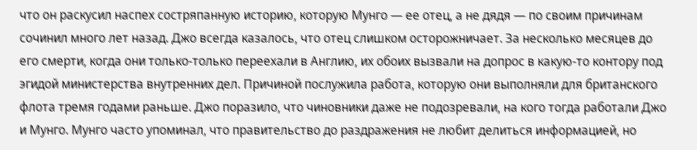что он раскусил наспех состряпанную историю, которую Мунго — ее отец, а не дядя — по своим причинам сочинил много лет назад. Джо всегда казалось, что отец слишком осторожничает. За несколько месяцев до его смерти, когда они только-только переехали в Англию, их обоих вызвали на допрос в какую-то контору под эгидой министерства внутренних дел. Причиной послужила работа, которую они выполняли для британского флота тремя годами раньше. Джо поразило, что чиновники даже не подозревали, на кого тогда работали Джо и Мунго. Мунго часто упоминал, что правительство до раздражения не любит делиться информацией, но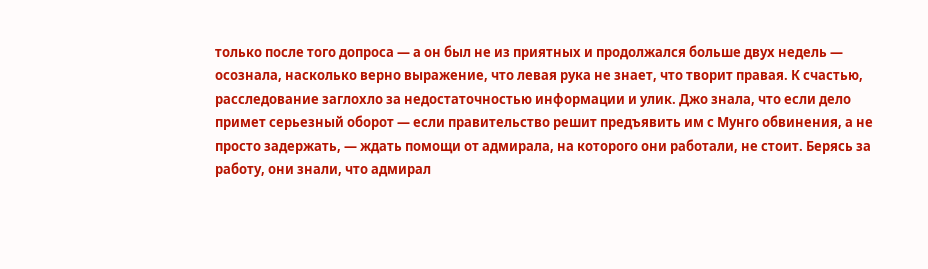только после того допроса — а он был не из приятных и продолжался больше двух недель — осознала, насколько верно выражение, что левая рука не знает, что творит правая. К счастью, расследование заглохло за недостаточностью информации и улик. Джо знала, что если дело примет серьезный оборот — если правительство решит предъявить им с Мунго обвинения, а не просто задержать, — ждать помощи от адмирала, на которого они работали, не стоит. Берясь за работу, они знали, что адмирал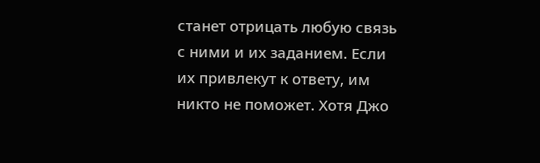станет отрицать любую связь с ними и их заданием. Если их привлекут к ответу, им никто не поможет. Хотя Джо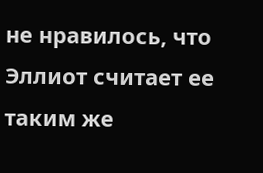не нравилось, что Эллиот считает ее таким же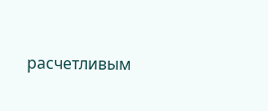расчетливым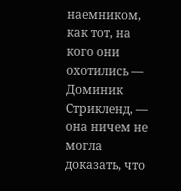наемником, как тот, на кого они охотились — Доминик Стрикленд, — она ничем не могла доказать, что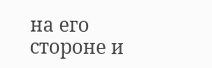на его стороне и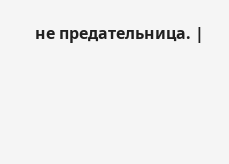не предательница. |